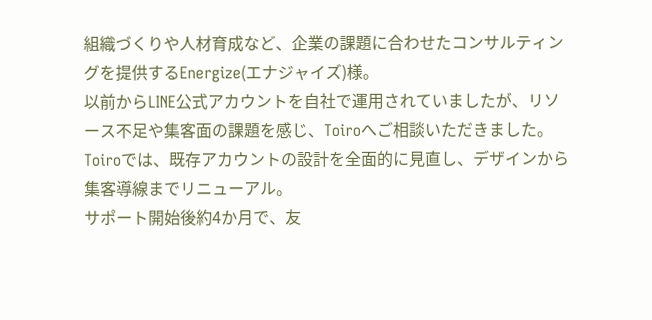組織づくりや人材育成など、企業の課題に合わせたコンサルティングを提供するEnergize(エナジャイズ)様。
以前からLINE公式アカウントを自社で運用されていましたが、リソース不足や集客面の課題を感じ、Toiroへご相談いただきました。
Toiroでは、既存アカウントの設計を全面的に見直し、デザインから集客導線までリニューアル。
サポート開始後約4か月で、友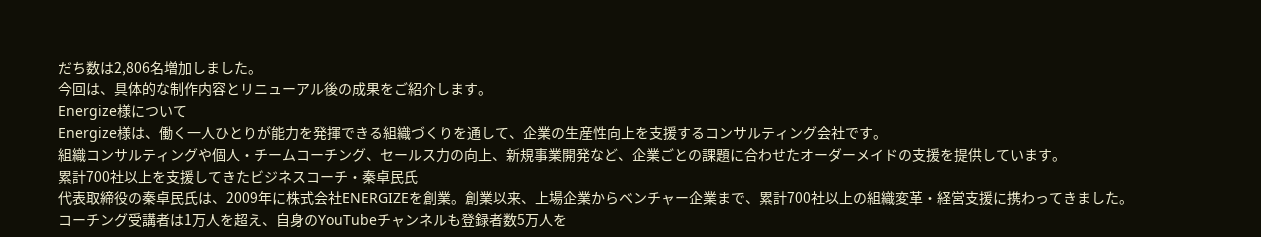だち数は2,806名増加しました。
今回は、具体的な制作内容とリニューアル後の成果をご紹介します。
Energize様について
Energize様は、働く一人ひとりが能力を発揮できる組織づくりを通して、企業の生産性向上を支援するコンサルティング会社です。
組織コンサルティングや個人・チームコーチング、セールス力の向上、新規事業開発など、企業ごとの課題に合わせたオーダーメイドの支援を提供しています。
累計700社以上を支援してきたビジネスコーチ・秦卓民氏
代表取締役の秦卓民氏は、2009年に株式会社ENERGIZEを創業。創業以来、上場企業からベンチャー企業まで、累計700社以上の組織変革・経営支援に携わってきました。
コーチング受講者は1万人を超え、自身のYouTubeチャンネルも登録者数5万人を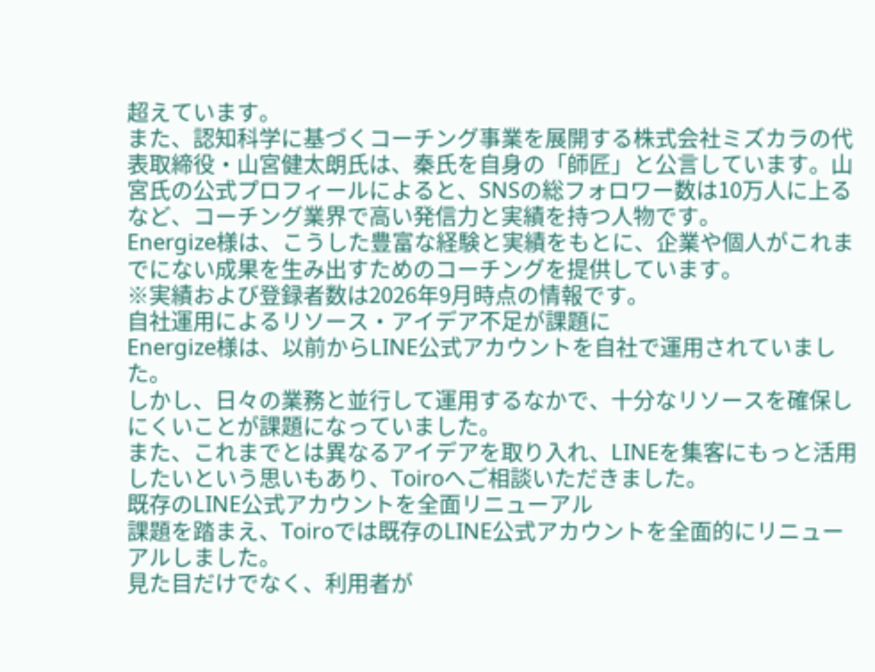超えています。
また、認知科学に基づくコーチング事業を展開する株式会社ミズカラの代表取締役・山宮健太朗氏は、秦氏を自身の「師匠」と公言しています。山宮氏の公式プロフィールによると、SNSの総フォロワー数は10万人に上るなど、コーチング業界で高い発信力と実績を持つ人物です。
Energize様は、こうした豊富な経験と実績をもとに、企業や個人がこれまでにない成果を生み出すためのコーチングを提供しています。
※実績および登録者数は2026年9月時点の情報です。
自社運用によるリソース・アイデア不足が課題に
Energize様は、以前からLINE公式アカウントを自社で運用されていました。
しかし、日々の業務と並行して運用するなかで、十分なリソースを確保しにくいことが課題になっていました。
また、これまでとは異なるアイデアを取り入れ、LINEを集客にもっと活用したいという思いもあり、Toiroへご相談いただきました。
既存のLINE公式アカウントを全面リニューアル
課題を踏まえ、Toiroでは既存のLINE公式アカウントを全面的にリニューアルしました。
見た目だけでなく、利用者が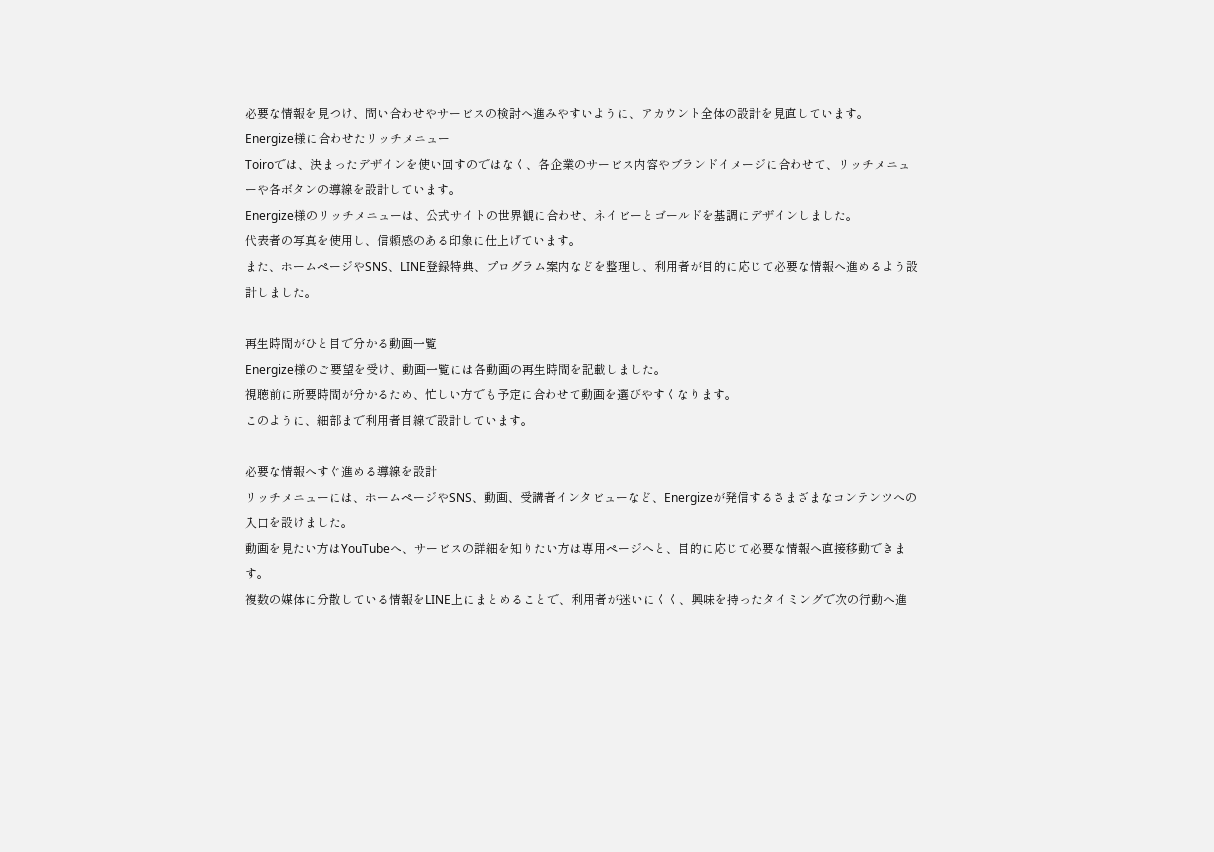必要な情報を見つけ、問い合わせやサービスの検討へ進みやすいように、アカウント全体の設計を見直しています。
Energize様に合わせたリッチメニュー
Toiroでは、決まったデザインを使い回すのではなく、各企業のサービス内容やブランドイメージに合わせて、リッチメニューや各ボタンの導線を設計しています。
Energize様のリッチメニューは、公式サイトの世界観に合わせ、ネイビーとゴールドを基調にデザインしました。
代表者の写真を使用し、信頼感のある印象に仕上げています。
また、ホームページやSNS、LINE登録特典、プログラム案内などを整理し、利用者が目的に応じて必要な情報へ進めるよう設計しました。

再生時間がひと目で分かる動画一覧
Energize様のご要望を受け、動画一覧には各動画の再生時間を記載しました。
視聴前に所要時間が分かるため、忙しい方でも予定に合わせて動画を選びやすくなります。
このように、細部まで利用者目線で設計しています。

必要な情報へすぐ進める導線を設計
リッチメニューには、ホームページやSNS、動画、受講者インタビューなど、Energizeが発信するさまざまなコンテンツへの入口を設けました。
動画を見たい方はYouTubeへ、サービスの詳細を知りたい方は専用ページへと、目的に応じて必要な情報へ直接移動できます。
複数の媒体に分散している情報をLINE上にまとめることで、利用者が迷いにくく、興味を持ったタイミングで次の行動へ進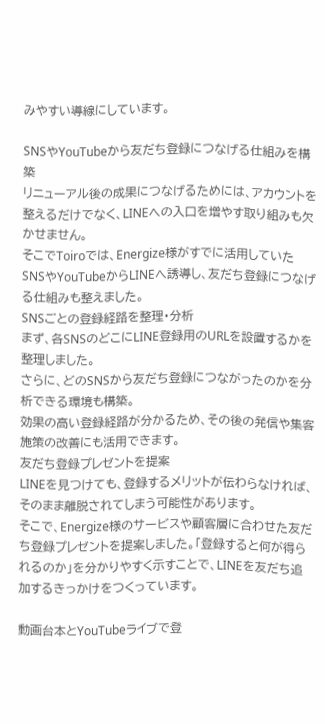みやすい導線にしています。

SNSやYouTubeから友だち登録につなげる仕組みを構築
リニューアル後の成果につなげるためには、アカウントを整えるだけでなく、LINEへの入口を増やす取り組みも欠かせません。
そこでToiroでは、Energize様がすでに活用していたSNSやYouTubeからLINEへ誘導し、友だち登録につなげる仕組みも整えました。
SNSごとの登録経路を整理・分析
まず、各SNSのどこにLINE登録用のURLを設置するかを整理しました。
さらに、どのSNSから友だち登録につながったのかを分析できる環境も構築。
効果の高い登録経路が分かるため、その後の発信や集客施策の改善にも活用できます。
友だち登録プレゼントを提案
LINEを見つけても、登録するメリットが伝わらなければ、そのまま離脱されてしまう可能性があります。
そこで、Energize様のサービスや顧客層に合わせた友だち登録プレゼントを提案しました。「登録すると何が得られるのか」を分かりやすく示すことで、LINEを友だち追加するきっかけをつくっています。

動画台本とYouTubeライブで登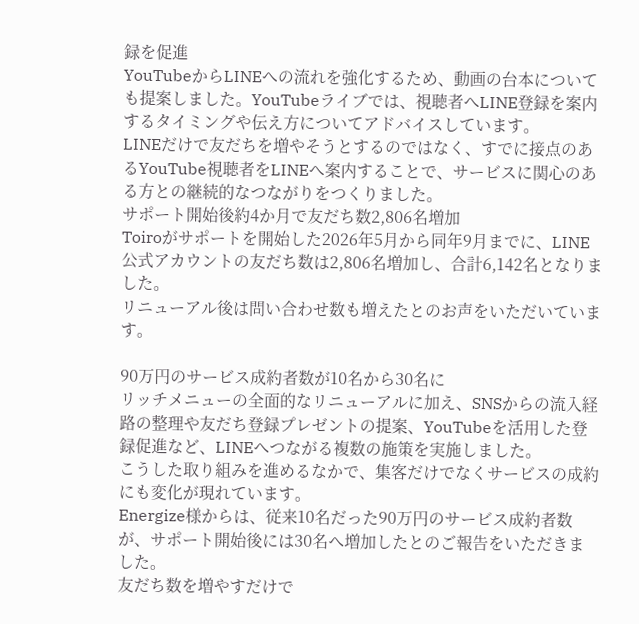録を促進
YouTubeからLINEへの流れを強化するため、動画の台本についても提案しました。YouTubeライブでは、視聴者へLINE登録を案内するタイミングや伝え方についてアドバイスしています。
LINEだけで友だちを増やそうとするのではなく、すでに接点のあるYouTube視聴者をLINEへ案内することで、サービスに関心のある方との継続的なつながりをつくりました。
サポート開始後約4か月で友だち数2,806名増加
Toiroがサポートを開始した2026年5月から同年9月までに、LINE公式アカウントの友だち数は2,806名増加し、合計6,142名となりました。
リニューアル後は問い合わせ数も増えたとのお声をいただいています。

90万円のサービス成約者数が10名から30名に
リッチメニューの全面的なリニューアルに加え、SNSからの流入経路の整理や友だち登録プレゼントの提案、YouTubeを活用した登録促進など、LINEへつながる複数の施策を実施しました。
こうした取り組みを進めるなかで、集客だけでなくサービスの成約にも変化が現れています。
Energize様からは、従来10名だった90万円のサービス成約者数が、サポート開始後には30名へ増加したとのご報告をいただきました。
友だち数を増やすだけで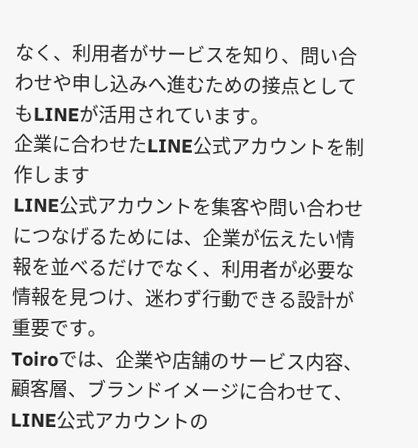なく、利用者がサービスを知り、問い合わせや申し込みへ進むための接点としてもLINEが活用されています。
企業に合わせたLINE公式アカウントを制作します
LINE公式アカウントを集客や問い合わせにつなげるためには、企業が伝えたい情報を並べるだけでなく、利用者が必要な情報を見つけ、迷わず行動できる設計が重要です。
Toiroでは、企業や店舗のサービス内容、顧客層、ブランドイメージに合わせて、LINE公式アカウントの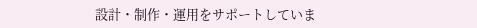設計・制作・運用をサポートしていま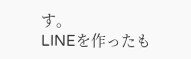す。
LINEを作ったも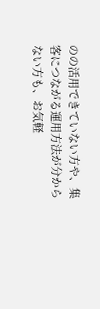のの活用できていない方や、集客につながる運用方法が分からない方も、お気軽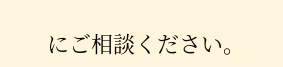にご相談ください。